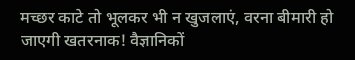मच्छर काटे तो भूलकर भी न खुजलाएं, वरना बीमारी हो जाएगी खतरनाक! वैज्ञानिकों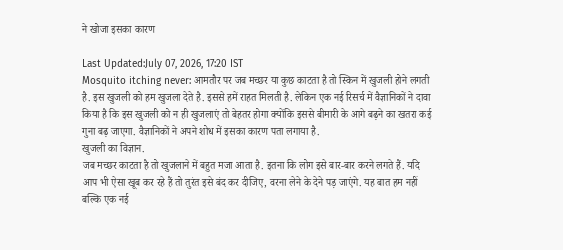ने खोजा इसका कारण

Last Updated:July 07, 2026, 17:20 IST
Mosquito itching never: आमतौर पर जब मच्छर या कुछ काटता है तो स्किन में खुजली होने लगती है. इस खुजली को हम खुजला देते है. इससे हमें राहत मिलती है. लेकिन एक नई रिसर्च में वैज्ञानिकों ने दावा किया है कि इस खुजली को न ही खुजलाएं तो बेहतर होगा क्योंकि इससे बीमारी के आगे बढ़ने का खतरा कई गुना बढ़ जाएगा. वैज्ञानिकों ने अपने शोध में इसका कारण पता लगाया है.
खुजली का विज्ञान.
जब मच्छर काटता है तो खुजलाने में बहुत मजा आता है. इतना कि लोग इसे बार-बार करने लगते हैं. यदि आप भी ऐसा खूब कर रहे हैं तो तुरंत इसे बंद कर दीजिए, वरना लेने के देने पड़ जाएंगे. यह बात हम नहीं बल्कि एक नई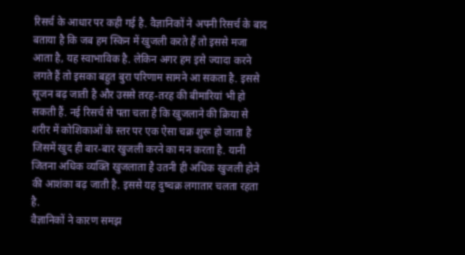रिसर्च के आधार पर कही गई है. वैज्ञानिकों ने अपनी रिसर्च के बाद बताया है कि जब हम स्किन में खुजली करते हैं तो इससे मजा आता है, यह स्वाभाविक है. लेकिन अगर हम इसे ज्यादा करने लगते हैं तो इसका बहुत बुरा परिणाम सामने आ सकता है. इससे सूजन बढ़ जाती है और उससे तरह-तरह की बीमारियां भी हो सकती हैं. नई रिसर्च से पता चला है कि खुजलाने की क्रिया से शरीर में कोशिकाओं के स्तर पर एक ऐसा चक्र शुरू हो जाता है जिसमें खुद ही बार-बार खुजली करने का मन करता है. यानी जितना अधिक व्यक्ति खुजलाता है उतनी ही अधिक खुजली होने की आशंका बढ़ जाती है. इससे यह दुष्चक्र लगातार चलता रहता है.
वैज्ञानिकों ने कारण समझ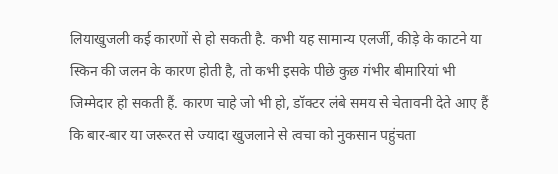लियाखुजली कई कारणों से हो सकती है. कभी यह सामान्य एलर्जी, कीड़े के काटने या स्किन की जलन के कारण होती है, तो कभी इसके पीछे कुछ गंभीर बीमारियां भी जिम्मेदार हो सकती हैं. कारण चाहे जो भी हो, डॉक्टर लंबे समय से चेतावनी देते आए हैं कि बार-बार या जरूरत से ज्यादा खुजलाने से त्वचा को नुकसान पहुंचता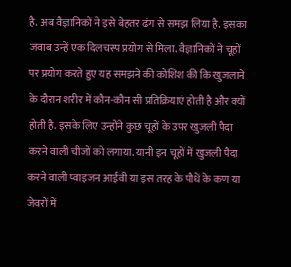है. अब वैज्ञानिकों ने इसे बेहतर ढंग से समझ लिया है. इसका जवाब उन्हें एक दिलचस्प प्रयोग से मिला. वैज्ञानिकों ने चूहों पर प्रयोग करते हुए यह समझने की कोशिश की कि खुजलाने के दौरान शरीर में कौन-कौन सी प्रतिक्रियाएं होती है और क्यों होती है. इसके लिए उन्होंने कुछ चूहों के उपर खुजली पैदा करने वाली चीजों को लगाया. यानी इन चूहों में खुजली पैदा करने वाली प्वाइजन आईवी या इस तरह के पौधें के कण या जेवरों में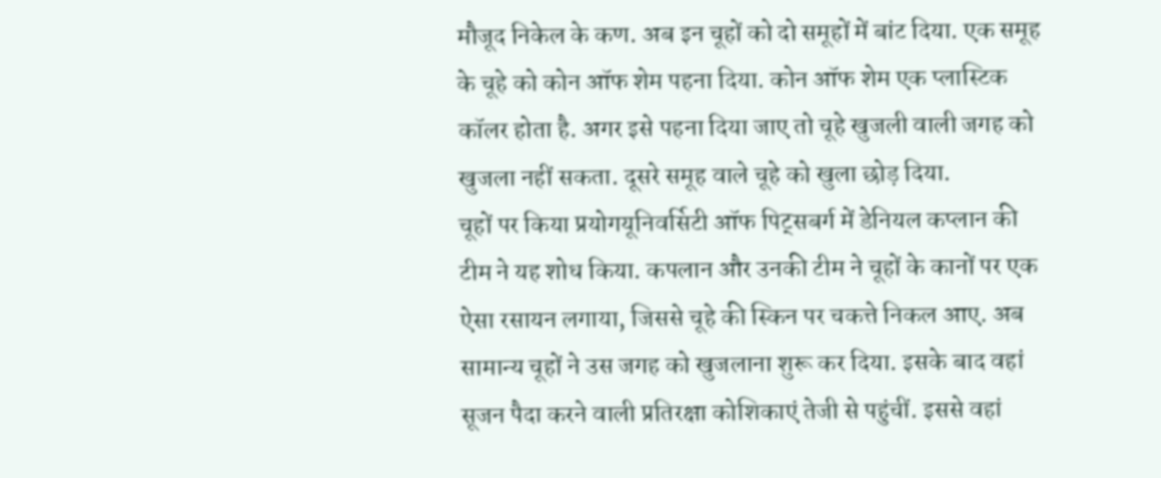मौजूद निकेल के कण. अब इन चूहों को दो समूहों में बांट दिया. एक समूह के चूहे को कोन ऑफ शेम पहना दिया. कोन ऑफ शेम एक प्लास्टिक कॉलर होता है. अगर इसे पहना दिया जाए तो चूहे खुजली वाली जगह को खुजला नहीं सकता. दूसरे समूह वाले चूहे को खुला छोड़ दिया.
चूहों पर किया प्रयोगयूनिवर्सिटी ऑफ पिट्सबर्ग में डेनियल कप्लान की टीम ने यह शोध किया. कपलान और उनकी टीम ने चूहों के कानों पर एक ऐसा रसायन लगाया, जिससे चूहे की स्किन पर चकत्ते निकल आए. अब सामान्य चूहों ने उस जगह को खुजलाना शुरू कर दिया. इसके बाद वहां सूजन पैदा करने वाली प्रतिरक्षा कोशिकाएं तेजी से पहुंचीं. इससे वहां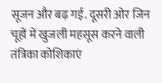सूजन और बढ़ गई. दूसरी ओर जिन चूहों में खुजली महसूस करने वाली तंत्रिका कोशिकाएं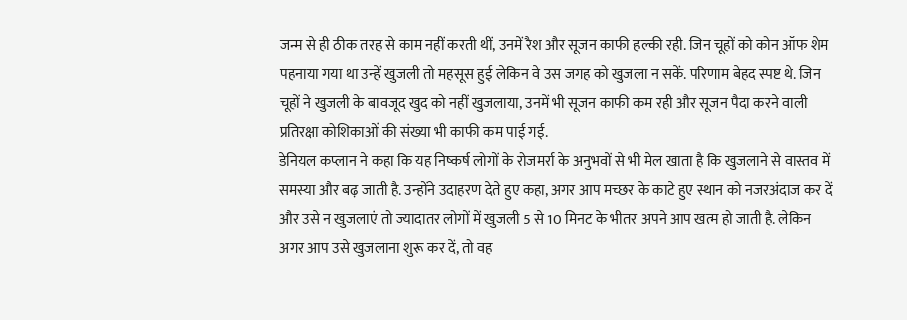जन्म से ही ठीक तरह से काम नहीं करती थीं, उनमें रैश और सूजन काफी हल्की रही. जिन चूहों को कोन ऑफ शेम पहनाया गया था उन्हें खुजली तो महसूस हुई लेकिन वे उस जगह को खुजला न सकें. परिणाम बेहद स्पष्ट थे. जिन चूहों ने खुजली के बावजूद खुद को नहीं खुजलाया, उनमें भी सूजन काफी कम रही और सूजन पैदा करने वाली प्रतिरक्षा कोशिकाओं की संख्या भी काफी कम पाई गई.
डेनियल कप्लान ने कहा कि यह निष्कर्ष लोगों के रोजमर्रा के अनुभवों से भी मेल खाता है कि खुजलाने से वास्तव में समस्या और बढ़ जाती है. उन्होंने उदाहरण देते हुए कहा, अगर आप मच्छर के काटे हुए स्थान को नजरअंदाज कर दें और उसे न खुजलाएं तो ज्यादातर लोगों में खुजली 5 से 10 मिनट के भीतर अपने आप खत्म हो जाती है. लेकिन अगर आप उसे खुजलाना शुरू कर दें, तो वह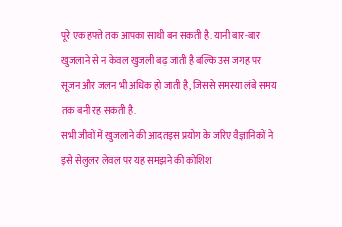पूरे एक हफ्ते तक आपका साथी बन सकती है. यानी बार-बार खुजलाने से न केवल खुजली बढ़ जाती है बल्कि उस जगह पर सूजन और जलन भी अधिक हो जाती है, जिससे समस्या लंबे समय तक बनी रह सकती है.
सभी जीवों में खुजलाने की आदतइस प्रयोग के जरिए वैज्ञानिकों ने इसे सेलुलर लेवल पर यह समझने की कोशिश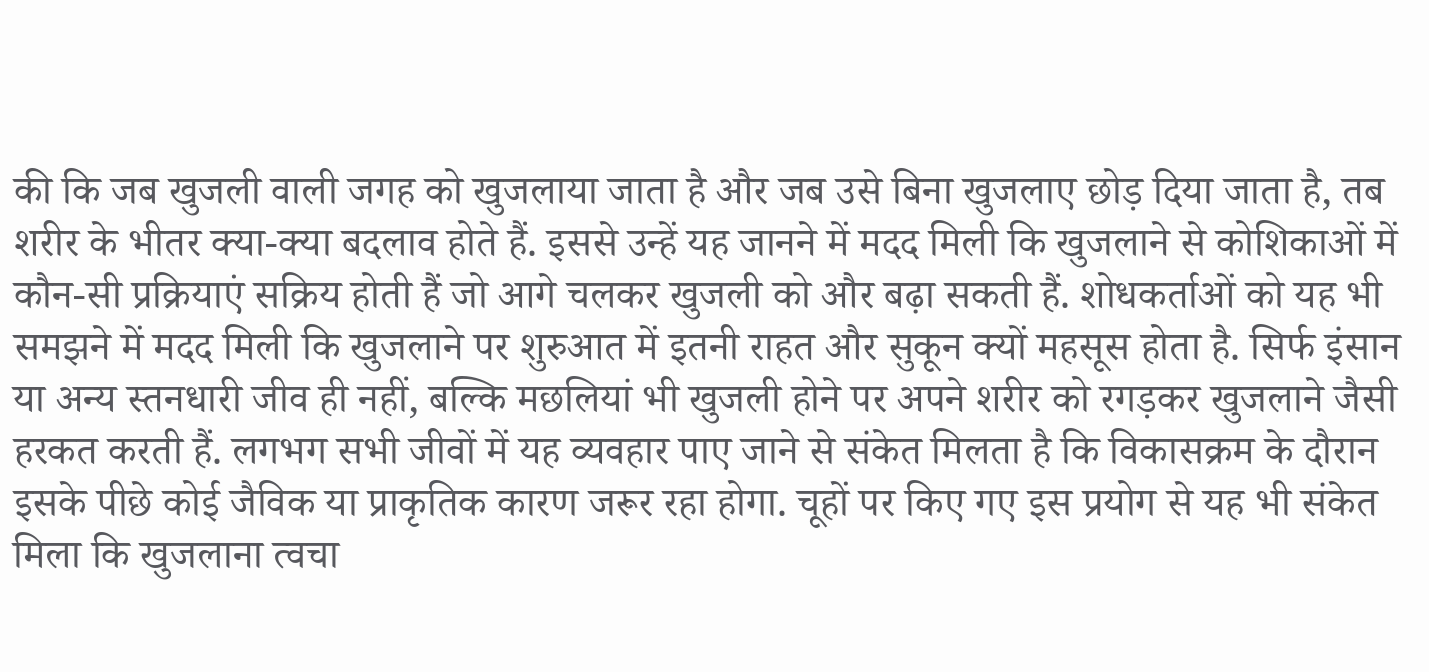की कि जब खुजली वाली जगह को खुजलाया जाता है और जब उसे बिना खुजलाए छोड़ दिया जाता है, तब शरीर के भीतर क्या-क्या बदलाव होते हैं. इससे उन्हें यह जानने में मदद मिली कि खुजलाने से कोशिकाओं में कौन-सी प्रक्रियाएं सक्रिय होती हैं जो आगे चलकर खुजली को और बढ़ा सकती हैं. शोधकर्ताओं को यह भी समझने में मदद मिली कि खुजलाने पर शुरुआत में इतनी राहत और सुकून क्यों महसूस होता है. सिर्फ इंसान या अन्य स्तनधारी जीव ही नहीं, बल्कि मछलियां भी खुजली होने पर अपने शरीर को रगड़कर खुजलाने जैसी हरकत करती हैं. लगभग सभी जीवों में यह व्यवहार पाए जाने से संकेत मिलता है कि विकासक्रम के दौरान इसके पीछे कोई जैविक या प्राकृतिक कारण जरूर रहा होगा. चूहों पर किए गए इस प्रयोग से यह भी संकेत मिला कि खुजलाना त्वचा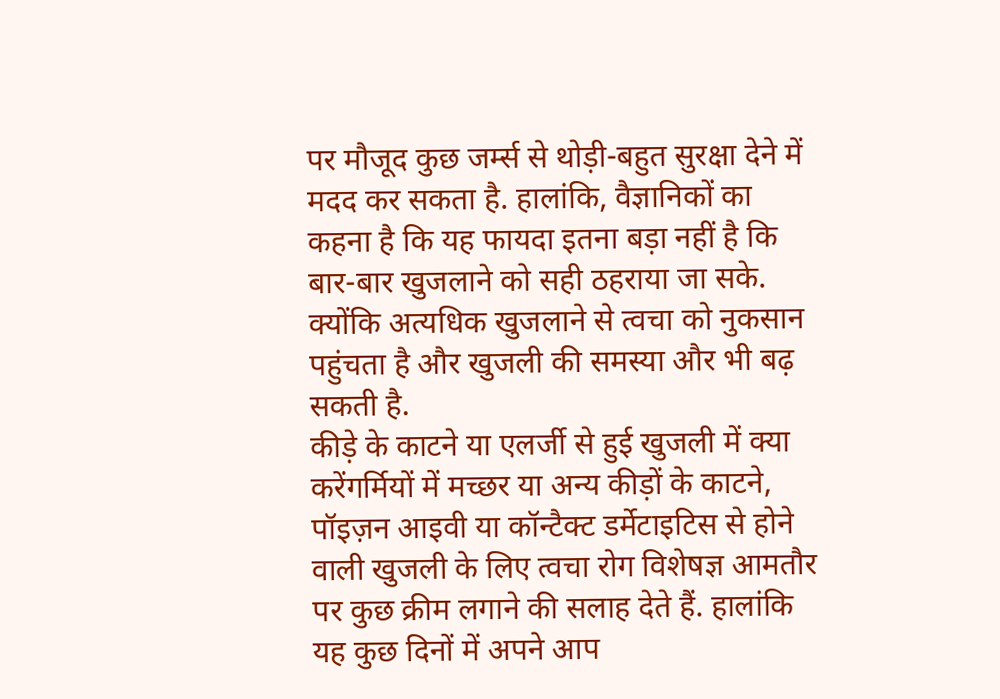पर मौजूद कुछ जर्म्स से थोड़ी-बहुत सुरक्षा देने में मदद कर सकता है. हालांकि, वैज्ञानिकों का कहना है कि यह फायदा इतना बड़ा नहीं है कि बार-बार खुजलाने को सही ठहराया जा सके. क्योंकि अत्यधिक खुजलाने से त्वचा को नुकसान पहुंचता है और खुजली की समस्या और भी बढ़ सकती है.
कीड़े के काटने या एलर्जी से हुई खुजली में क्या करेंगर्मियों में मच्छर या अन्य कीड़ों के काटने, पॉइज़न आइवी या कॉन्टैक्ट डर्मेटाइटिस से होने वाली खुजली के लिए त्वचा रोग विशेषज्ञ आमतौर पर कुछ क्रीम लगाने की सलाह देते हैं. हालांकि यह कुछ दिनों में अपने आप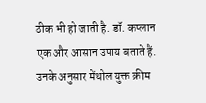ठीक भी हो जाती है. डॉ. कप्लान एक और आसान उपाय बताते हैं. उनके अनुसार मेंथोल युक्त क्रीम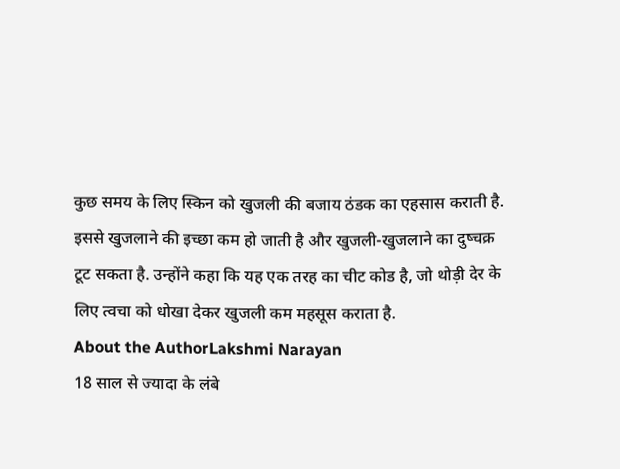कुछ समय के लिए स्किन को खुजली की बजाय ठंडक का एहसास कराती है. इससे खुजलाने की इच्छा कम हो जाती है और खुजली-खुजलाने का दुष्चक्र टूट सकता है. उन्होंने कहा कि यह एक तरह का चीट कोड है, जो थोड़ी देर के लिए त्वचा को धोखा देकर खुजली कम महसूस कराता है.
About the AuthorLakshmi Narayan
18 साल से ज्यादा के लंबे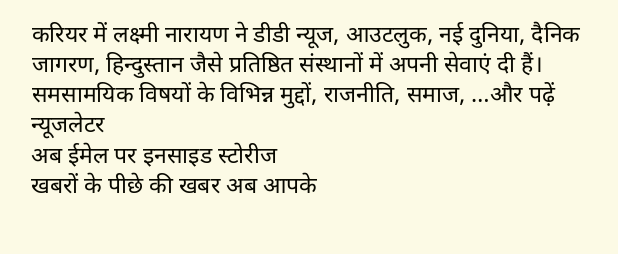करियर में लक्ष्मी नारायण ने डीडी न्यूज, आउटलुक, नई दुनिया, दैनिक जागरण, हिन्दुस्तान जैसे प्रतिष्ठित संस्थानों में अपनी सेवाएं दी हैं। समसामयिक विषयों के विभिन्न मुद्दों, राजनीति, समाज, …और पढ़ें
न्यूजलेटर
अब ईमेल पर इनसाइड स्टोरीज
खबरों के पीछे की खबर अब आपके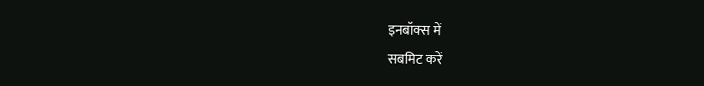इनबॉक्स में
सबमिट करें